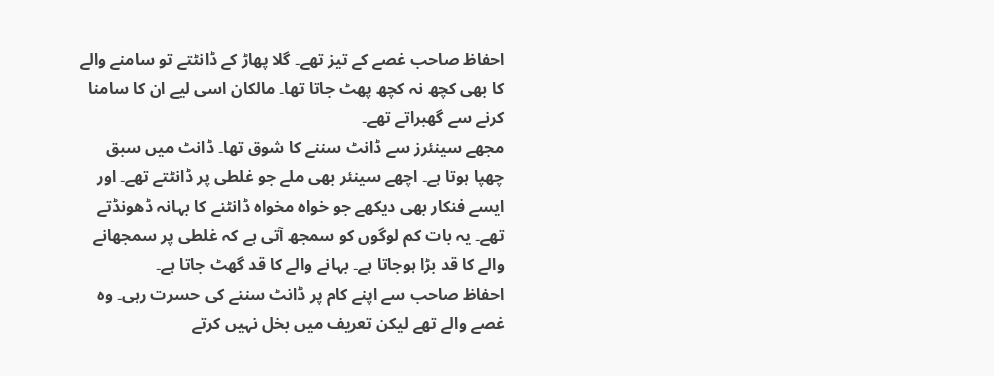احفاظ صاحب غصے کے تیز تھے۔ گلا پھاڑ کے ڈانٹتے تو سامنے والے کا بھی کچھ نہ کچھ پھٹ جاتا تھا۔ مالکان اسی لیے ان کا سامنا کرنے سے گھبراتے تھے۔
مجھے سینئرز سے ڈانٹ سننے کا شوق تھا۔ ڈانٹ میں سبق چھپا ہوتا ہے۔ اچھے سینئر بھی ملے جو غلطی پر ڈانٹتے تھے۔ اور ایسے فنکار بھی دیکھے جو خواہ مخواہ ڈانٹنے کا بہانہ ڈھونڈتے تھے۔ یہ بات کم لوگوں کو سمجھ آتی ہے کہ غلطی پر سمجھانے والے کا قد بڑا ہوجاتا ہے۔ بہانے والے کا قد گھٹ جاتا ہے۔
احفاظ صاحب سے اپنے کام پر ڈانٹ سننے کی حسرت رہی۔ وہ غصے والے تھے لیکن تعریف میں بخل نہیں کرتے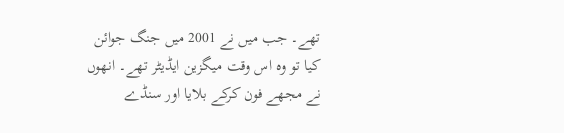تھے۔ جب میں نے 2001 میں جنگ جوائن کیا تو وہ اس وقت میگزین ایڈیٹر تھے۔ انھوں نے مجھے فون کرکے بلایا اور سنڈے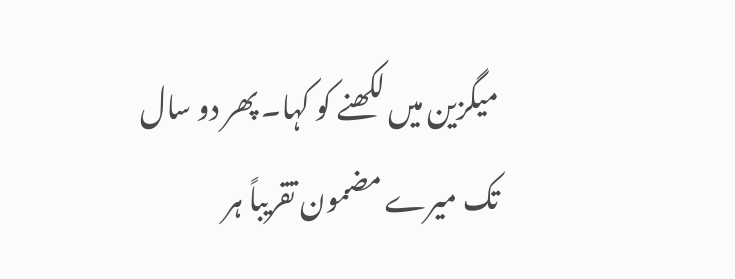میگزین میں لکھنے کو کہا۔ پھر دو سال تک میرے مضمون تقریباً ہر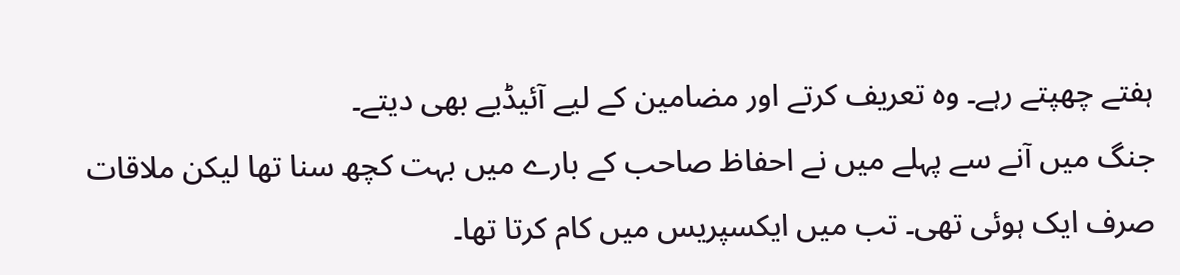ہفتے چھپتے رہے۔ وہ تعریف کرتے اور مضامین کے لیے آئیڈیے بھی دیتے۔
جنگ میں آنے سے پہلے میں نے احفاظ صاحب کے بارے میں بہت کچھ سنا تھا لیکن ملاقات صرف ایک ہوئی تھی۔ تب میں ایکسپریس میں کام کرتا تھا۔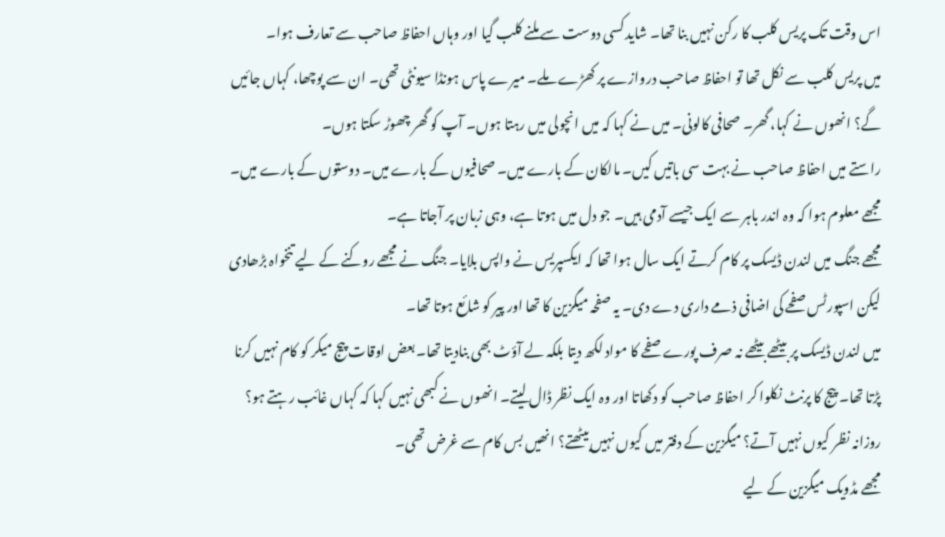اس وقت تک پریس کلب کا رکن نہیں بنا تھا۔ شاید کسی دوست سے ملنے کلب گیا اور وہاں احفاظ صاحب سے تعارف ہوا۔
میں پریس کلب سے نکل تھا تو احفاظ صاحب دروازے پر کھڑے ملے۔ میرے پاس ہونڈا سیونٹی تھی۔ ان سے پوچھا، کہاں جائیں گے؟ انھوں نے کہا، گھر۔ صحافی کالونی۔ میں نے کہا کہ میں انچولی میں رہتا ہوں۔ آپ کو گھر چھوڑ سکتا ہوں۔
راستے میں احفاظ صاحب نے بہت سی باتیں کیں۔ مالکان کے بارے میں۔ صحافیوں کے بارے میں۔ دوستوں کے بارے میں۔ مجھے معلوم ہوا کہ وہ اندر باہر سے ایک جیسے آدمی ہیں۔ جو دل میں ہوتا ہے، وہی زبان پر آجاتا ہے۔
مجھے جنگ میں لندن ڈیسک پر کام کرتے ایک سال ہوا تھا کہ ایکسپریس نے واپس بلایا۔ جنگ نے مجھے روکنے کے لیے تنخواہ بڑھادی لیکن اسپورٹس صفحے کی اضافی ذمے داری دے دی۔ یہ صفحہ میگزین کا تھا اور پیر کو شائع ہوتا تھا۔
میں لندن ڈیسک پر بیٹھے بیٹھے نہ صرف پورے صفحے کا مواد لکھ دیتا بلکہ لے آؤٹ بھی بنادیتا تھا۔ بعض اوقات پیج میکر کو کام نہیں کرنا پڑتا تھا۔ پیج کا پرنٹ نکلوا کر احفاظ صاحب کو دکھاتا اور وہ ایک نظر ڈال لیتے۔ انھوں نے کبھی نہیں کہا کہ کہاں غائب رہتے ہو؟ روزانہ نظر کیوں نہیں آتے؟ میگزین کے دفتر میں کیوں نہیں بیٹھتے؟ انھیں بس کام سے غرض تھی۔
مجھے مڈویک میگزین کے لیے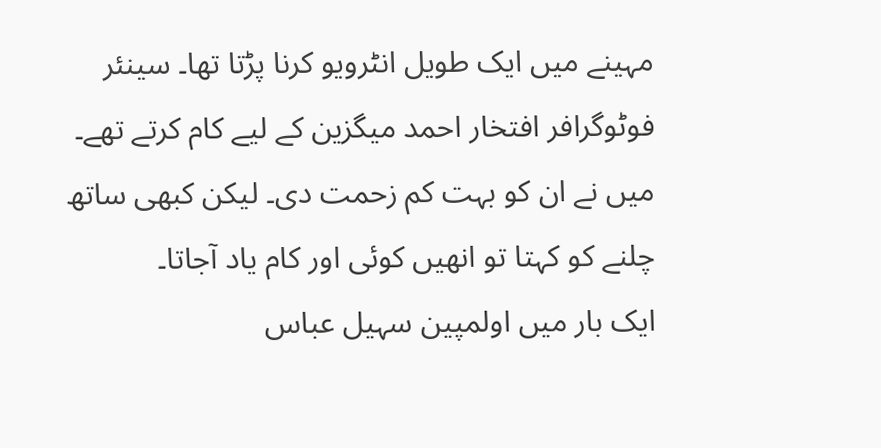مہینے میں ایک طویل انٹرویو کرنا پڑتا تھا۔ سینئر فوٹوگرافر افتخار احمد میگزین کے لیے کام کرتے تھے۔ میں نے ان کو بہت کم زحمت دی۔ لیکن کبھی ساتھ چلنے کو کہتا تو انھیں کوئی اور کام یاد آجاتا۔
ایک بار میں اولمپین سہیل عباس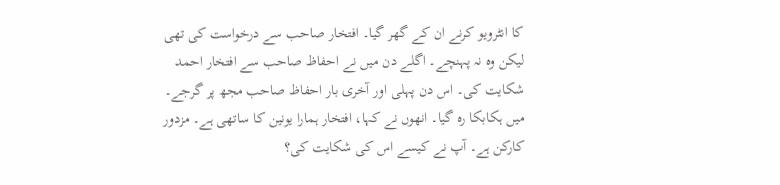کا انٹرویو کرنے ان کے گھر گیا۔ افتخار صاحب سے درخواست کی تھی لیکن وہ نہ پہنچے۔ اگلے دن میں نے احفاظ صاحب سے افتخار احمد شکایت کی۔ اس دن پہلی اور آخری بار احفاظ صاحب مجھ پر گرجے۔ میں ہکابکا رہ گیا۔ انھوں نے کہا، افتخار ہمارا یونین کا ساتھی ہے۔ مزدور کارکن ہے۔ آپ نے کیسے اس کی شکایت کی؟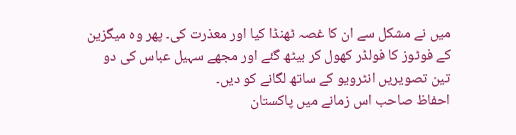میں نے مشکل سے ان کا غصہ ٹھنڈا کیا اور معذرت کی۔ پھر وہ میگزین کے فوٹوز کا فولڈر کھول کر بیٹھ گئے اور مجھے سہیل عباس کی دو تین تصویریں انٹرویو کے ساتھ لگانے کو دیں۔
احفاظ صاحب اس زمانے میں پاکستان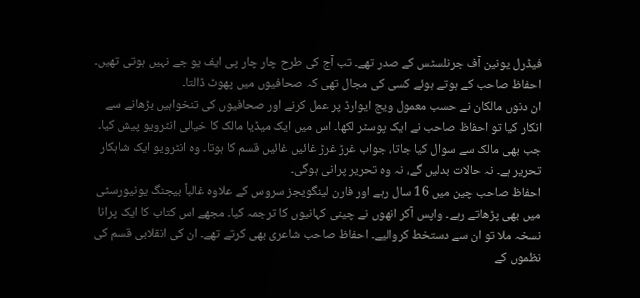فیڈرل یونین آف جرنلسٹس کے صدر تھے۔ تب آج کی طرح چار چار پی ایف یو جے نہیں ہوتی تھیں۔ احفاظ صاحب کے ہوتے ہوئے کسی کی مجال تھی کہ صحافیوں میں پھوٹ ڈالتا۔
ان دنوں مالکان نے حسب معمول ویج ایوارڈ پر عمل کرنے اور صحافیوں کی تنخواہیں بڑھانے سے انکار کیا تو احفاظ صاحب نے ایک پوسٹر لکھا۔ اس میں ایک میڈیا مالک کا خیالی انٹرویو پیش کیا۔ جب بھی مالک سے سوال کیا جاتا، جواب غرڑ غرڑ غائیں غائیں قسم کا ہوتا۔ وہ انٹرویو ایک شاہکار تحریر ہے۔ نہ حالات بدلیں گے، نہ وہ تحریر پرانی ہوگی۔
احفاظ صاحب چین میں 16 سال رہے اور فارن لینگویجز سروس کے علاوہ غالباً بیجنگ یونیورسٹی میں بھی پڑھاتے رہے۔ واپس آکر انھوں نے چینی کہانیوں کا ترجمہ کیا۔ مجھے اس کتاب کا ایک پرانا نسخہ ملا تو ان سے دستخط کروالیے۔ احفاظ صاحب شاعری بھی کرتے تھے۔ ان کی انقلابی قسم کی نظموں کے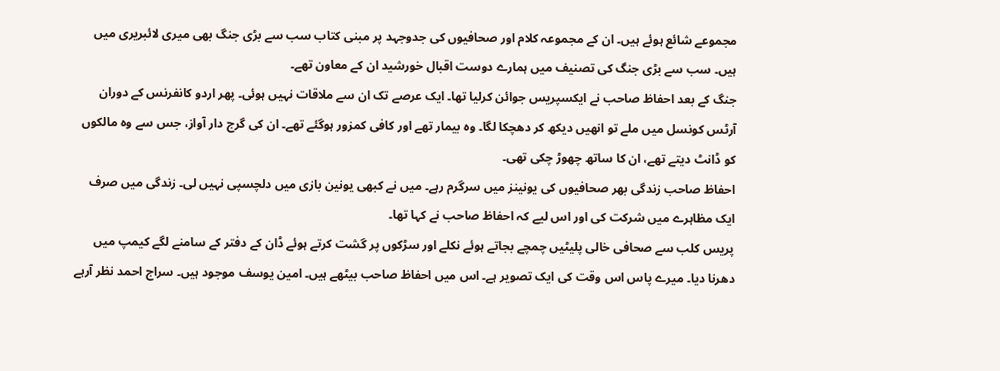مجموعے شائع ہوئے ہیں۔ ان کے مجموعہ کلام اور صحافیوں کی جدوجہد پر مبنی کتاب سب سے بڑی جنگ بھی میری لائبریری میں ہیں۔ سب سے بڑی جنگ کی تصنیف میں ہمارے دوست اقبال خورشید ان کے معاون تھے۔
جنگ کے بعد احفاظ صاحب نے ایکسپریس جوائن کرلیا تھا۔ ایک عرصے تک ان سے ملاقات نہیں ہوئی۔ پھر اردو کانفرنس کے دوران آرٹس کونسل میں ملے تو انھیں دیکھ کر دھچکا لگا۔ وہ بیمار تھے اور کافی کمزور ہوگئے تھے۔ ان کی گرج دار آواز، جس سے وہ مالکوں کو ڈانٹ دیتے تھے، ان کا ساتھ چھوڑ چکی تھی۔
احفاظ صاحب زندگی بھر صحافیوں کی یونینز میں سرگرم رہے۔ میں نے کبھی یونین بازی میں دلچسپی نہیں لی۔ زندگی میں صرف ایک مظاہرے میں شرکت کی اور اس لیے کہ احفاظ صاحب نے کہا تھا۔
پریس کلب سے صحافی خالی پلیٹیں چمچے بجاتے ہوئے نکلے اور سڑکوں پر گشت کرتے ہوئے ڈان کے دفتر کے سامنے لگے کیمپ میں دھرنا دیا۔ میرے پاس اس وقت کی ایک تصویر ہے۔ اس میں احفاظ صاحب بیٹھے ہیں۔ امین یوسف موجود ہیں۔ سراج احمد نظر آرہے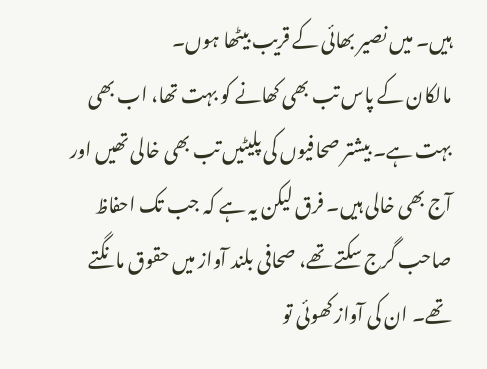ہیں۔ میں نصیر بھائی کے قریب بیٹھا ہوں۔
مالکان کے پاس تب بھی کھانے کو بہت تھا، اب بھی بہت ہے۔ بیشتر صحافیوں کی پلیٹیں تب بھی خالی تھیں اور آج بھی خالی ہیں۔ فرق لیکن یہ ہے کہ جب تک احفاظ صاحب گرج سکتے تھے، صحافی بلند آواز میں حقوق مانگتے تھے۔ ان کی آواز کھوئی تو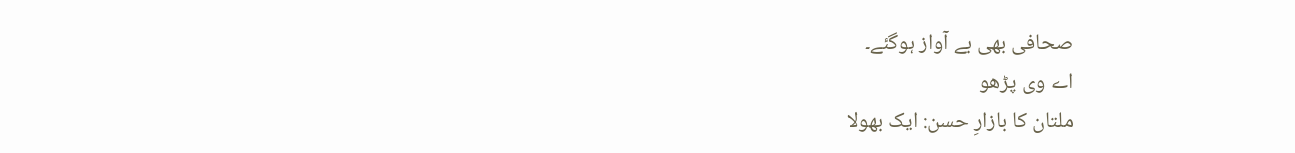صحافی بھی بے آواز ہوگئے۔
اے وی پڑھو
ملتان کا بازارِ حسن: ایک بھولا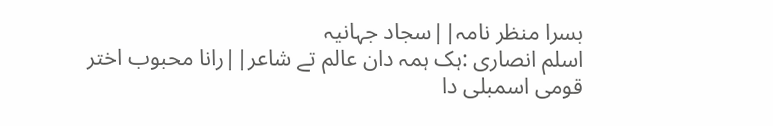بسرا منظر نامہ||سجاد جہانیہ
اسلم انصاری :ہک ہمہ دان عالم تے شاعر||رانا محبوب اختر
قومی اسمبلی دا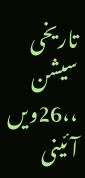تاریخی سیشن ،،26ویں آئینی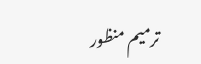ترمیم منظور